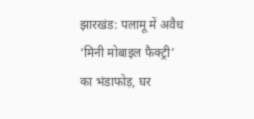झारखंड: पलामू में अवैध ‘मिनी मोबाइल फैक्ट्री’ का भंडाफोड़, घर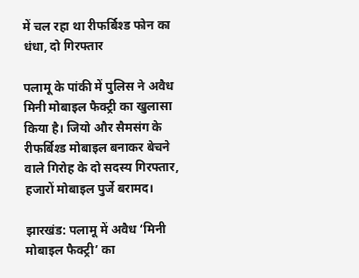में चल रहा था रीफर्बिश्ड फोन का धंधा, दो गिरफ्तार

पलामू के पांकी में पुलिस ने अवैध मिनी मोबाइल फैक्ट्री का खुलासा किया है। जियो और सैमसंग के रीफर्बिश्ड मोबाइल बनाकर बेचने वाले गिरोह के दो सदस्य गिरफ्तार, हजारों मोबाइल पुर्जे बरामद।

झारखंड: पलामू में अवैध ‘मिनी मोबाइल फैक्ट्री’ का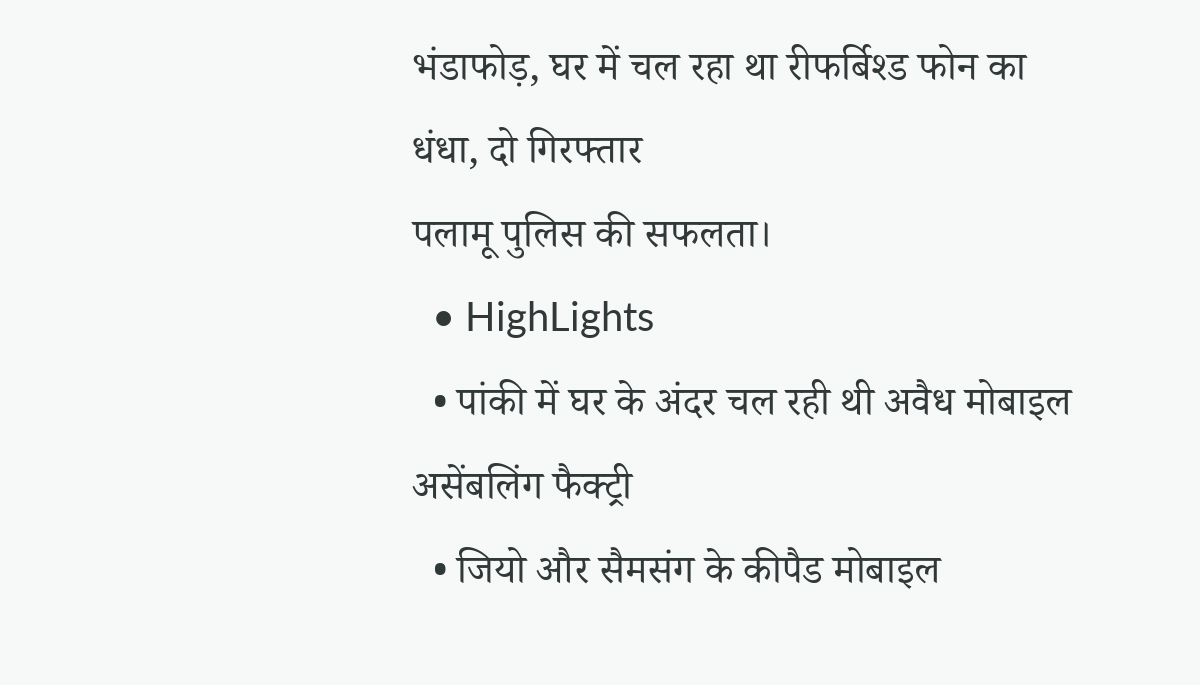भंडाफोड़, घर में चल रहा था रीफर्बिश्ड फोन का धंधा, दो गिरफ्तार
पलामू पुलिस की सफलता।
  • HighLights
  • पांकी में घर के अंदर चल रही थी अवैध मोबाइल असेंबलिंग फैक्ट्री
  • जियो और सैमसंग के कीपैड मोबाइल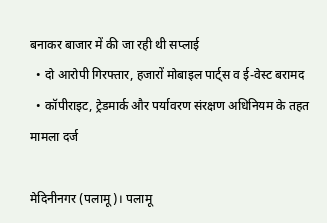बनाकर बाजार में की जा रही थी सप्लाई
  • दो आरोपी गिरफ्तार, हजारों मोबाइल पार्ट्स व ई-वेस्ट बरामद
  • कॉपीराइट, ट्रेडमार्क और पर्यावरण संरक्षण अधिनियम के तहत मामला दर्ज

मेदिनीनगर (पलामू)। पलामू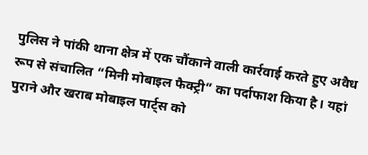पुलिस ने पांकी थाना क्षेत्र में एक चौंकाने वाली कार्रवाई करते हुए अवैध रूप से संचालित “मिनी मोबाइल फैक्ट्री” का पर्दाफाश किया है। यहां पुराने और खराब मोबाइल पार्ट्स को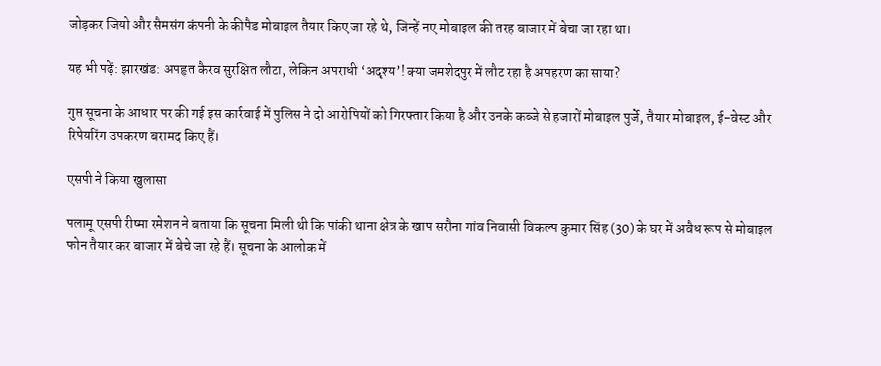जोड़कर जियो और सैमसंग कंपनी के कीपैड मोबाइल तैयार किए जा रहे थे, जिन्हें नए मोबाइल की तरह बाजार में बेचा जा रहा था।

यह भी पढ़ें: झारखंड: अपहृत कैरव सुरक्षित लौटा, लेकिन अपराधी ‘अदृश्य’! क्या जमशेदपुर में लौट रहा है अपहरण का साया?

गुप्त सूचना के आधार पर की गई इस कार्रवाई में पुलिस ने दो आरोपियों को गिरफ्तार किया है और उनके कब्जे से हजारों मोबाइल पुर्जे, तैयार मोबाइल, ई-वेस्ट और रिपेयरिंग उपकरण बरामद किए हैं।

एसपी ने किया खुलासा

पलामू एसपी रीष्मा रमेशन ने बताया कि सूचना मिली थी कि पांकी थाना क्षेत्र के खाप सरौना गांव निवासी विकल्प कुमार सिंह (30) के घर में अवैध रूप से मोबाइल फोन तैयार कर बाजार में बेचे जा रहे हैं। सूचना के आलोक में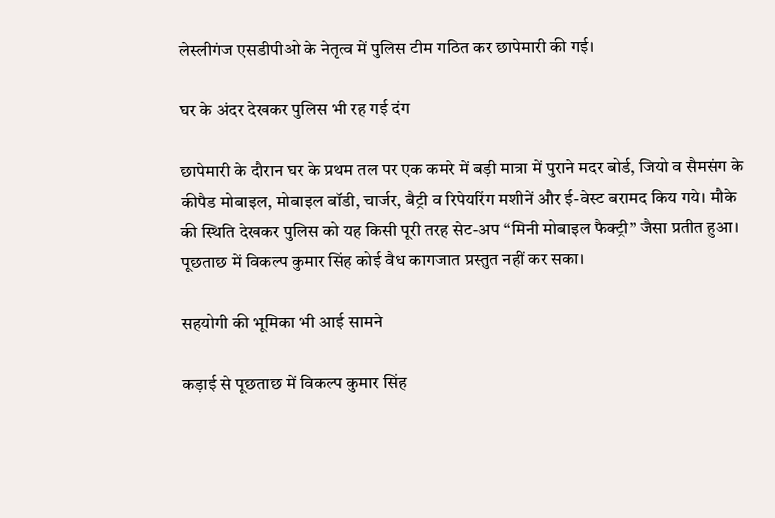लेस्लीगंज एसडीपीओ के नेतृत्व में पुलिस टीम गठित कर छापेमारी की गई।

घर के अंदर देखकर पुलिस भी रह गई दंग

छापेमारी के दौरान घर के प्रथम तल पर एक कमरे में बड़ी मात्रा में पुराने मदर बोर्ड, जियो व सैमसंग के कीपैड मोबाइल, मोबाइल बॉडी, चार्जर, बैट्री व रिपेयरिंग मशीनें और ई-वेस्ट बरामद किय गये। मौके की स्थिति देखकर पुलिस को यह किसी पूरी तरह सेट-अप “मिनी मोबाइल फैक्ट्री” जैसा प्रतीत हुआ। पूछताछ में विकल्प कुमार सिंह कोई वैध कागजात प्रस्तुत नहीं कर सका।

सहयोगी की भूमिका भी आई सामने

कड़ाई से पूछताछ में विकल्प कुमार सिंह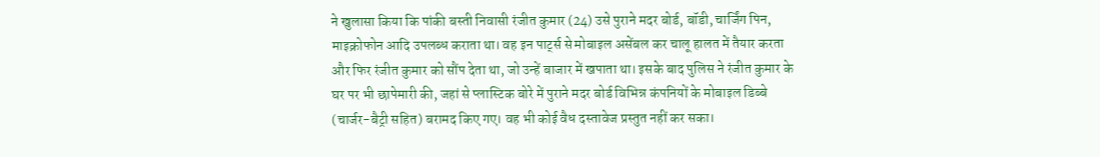ने खुलासा किया कि पांकी बस्ती निवासी रंजीत कुमार (24) उसे पुराने मदर बोर्ड, बॉडी, चार्जिंग पिन, माइक्रोफोन आदि उपलब्ध कराता था। वह इन पार्ट्स से मोबाइल असेंबल कर चालू हालत में तैयार करता और फिर रंजीत कुमार को सौंप देता था, जो उन्हें बाजार में खपाता था। इसके बाद पुलिस ने रंजीत कुमार के घर पर भी छापेमारी की, जहां से प्लास्टिक बोरे में पुराने मदर बोर्ड विभिन्न कंपनियों के मोबाइल डिब्बे (चार्जर-बैट्री सहित) बरामद किए गए। वह भी कोई वैध दस्तावेज प्रस्तुत नहीं कर सका।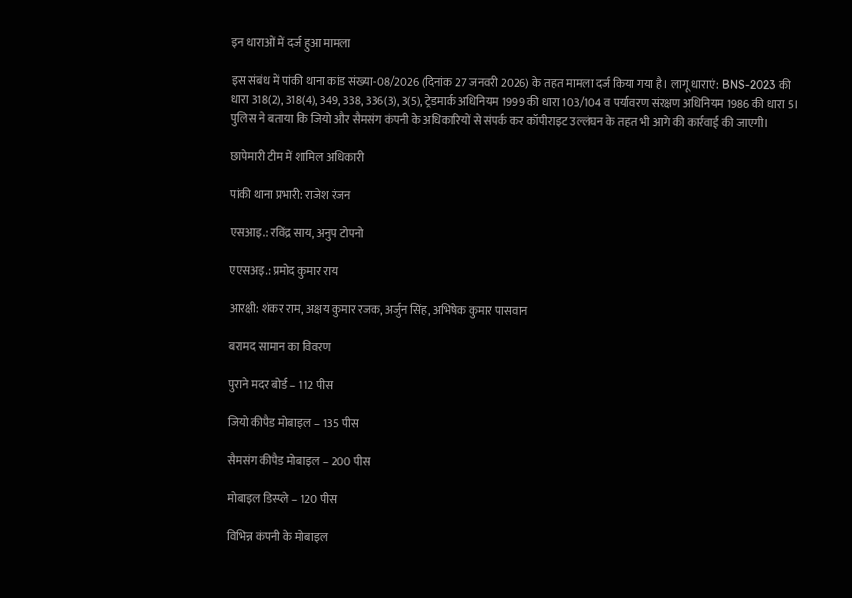इन धाराओं में दर्ज हुआ मामला

इस संबंध में पांकी थाना कांड संख्या-08/2026 (दिनांक 27 जनवरी 2026) के तहत मामला दर्ज किया गया है। लागू धाराएं: BNS-2023 की धारा 318(2), 318(4), 349, 338, 336(3), 3(5), ट्रेडमार्क अधिनियम 1999 की धारा 103/104 व पर्यावरण संरक्षण अधिनियम 1986 की धारा 5। पुलिस ने बताया कि जियो और सैमसंग कंपनी के अधिकारियों से संपर्क कर कॉपीराइट उल्लंघन के तहत भी आगे की कार्रवाई की जाएगी।

छापेमारी टीम में शामिल अधिकारी

पांकी थाना प्रभारी: राजेश रंजन

एसआइ.: रविंद्र साय, अनुप टोपनो

एएसअइ.: प्रमोद कुमार राय

आरक्षी: शंकर राम, अक्षय कुमार रजक, अर्जुन सिंह, अभिषेक कुमार पासवान

बरामद सामान का विवरण

पुराने मदर बोर्ड – 112 पीस

जियो कीपैड मोबाइल – 135 पीस

सैमसंग कीपैड मोबाइल – 200 पीस

मोबाइल डिस्प्ले – 120 पीस

विभिन्न कंपनी के मोबाइल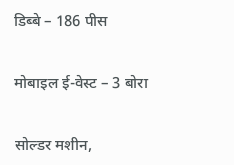डिब्बे – 186 पीस

मोबाइल ई-वेस्ट – 3 बोरा

सोल्डर मशीन,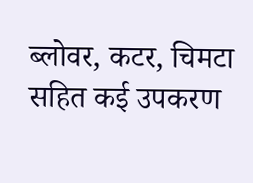ब्लोवर, कटर, चिमटा सहित कई उपकरण